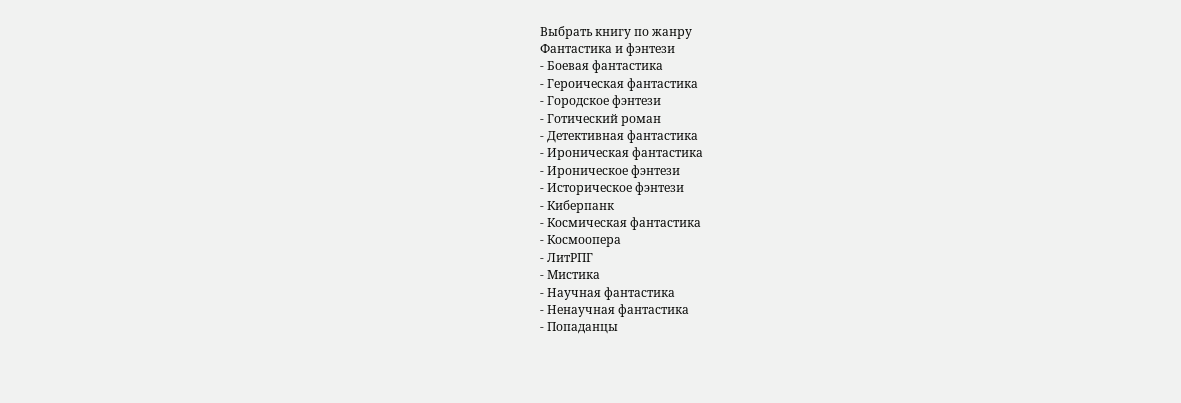Выбрать книгу по жанру
Фантастика и фэнтези
- Боевая фантастика
- Героическая фантастика
- Городское фэнтези
- Готический роман
- Детективная фантастика
- Ироническая фантастика
- Ироническое фэнтези
- Историческое фэнтези
- Киберпанк
- Космическая фантастика
- Космоопера
- ЛитРПГ
- Мистика
- Научная фантастика
- Ненаучная фантастика
- Попаданцы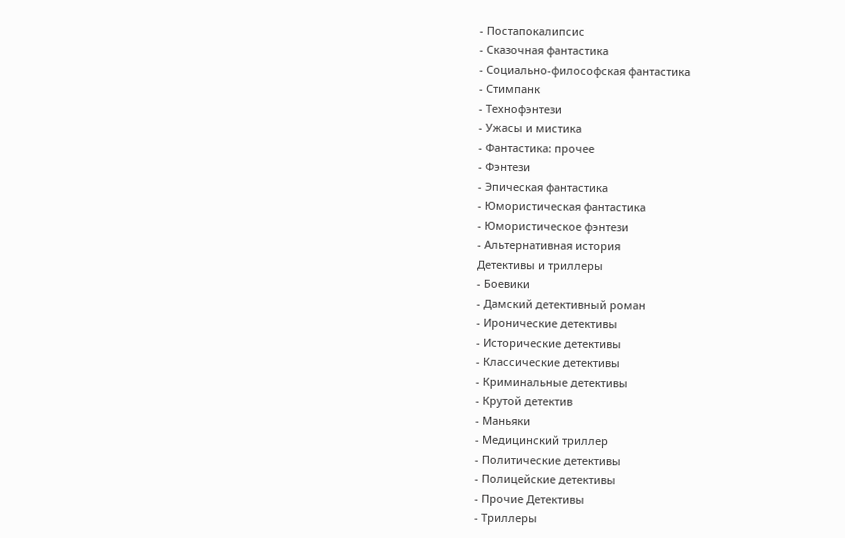- Постапокалипсис
- Сказочная фантастика
- Социально-философская фантастика
- Стимпанк
- Технофэнтези
- Ужасы и мистика
- Фантастика: прочее
- Фэнтези
- Эпическая фантастика
- Юмористическая фантастика
- Юмористическое фэнтези
- Альтернативная история
Детективы и триллеры
- Боевики
- Дамский детективный роман
- Иронические детективы
- Исторические детективы
- Классические детективы
- Криминальные детективы
- Крутой детектив
- Маньяки
- Медицинский триллер
- Политические детективы
- Полицейские детективы
- Прочие Детективы
- Триллеры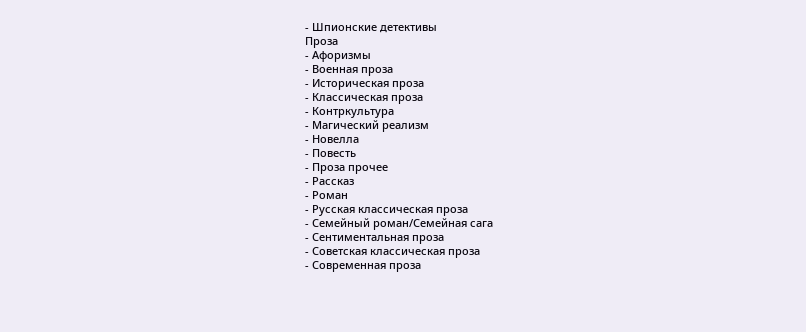- Шпионские детективы
Проза
- Афоризмы
- Военная проза
- Историческая проза
- Классическая проза
- Контркультура
- Магический реализм
- Новелла
- Повесть
- Проза прочее
- Рассказ
- Роман
- Русская классическая проза
- Семейный роман/Семейная сага
- Сентиментальная проза
- Советская классическая проза
- Современная проза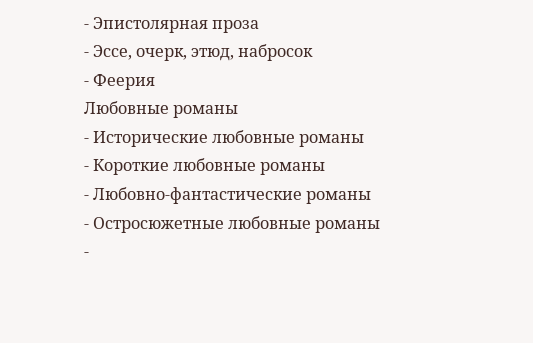- Эпистолярная проза
- Эссе, очерк, этюд, набросок
- Феерия
Любовные романы
- Исторические любовные романы
- Короткие любовные романы
- Любовно-фантастические романы
- Остросюжетные любовные романы
-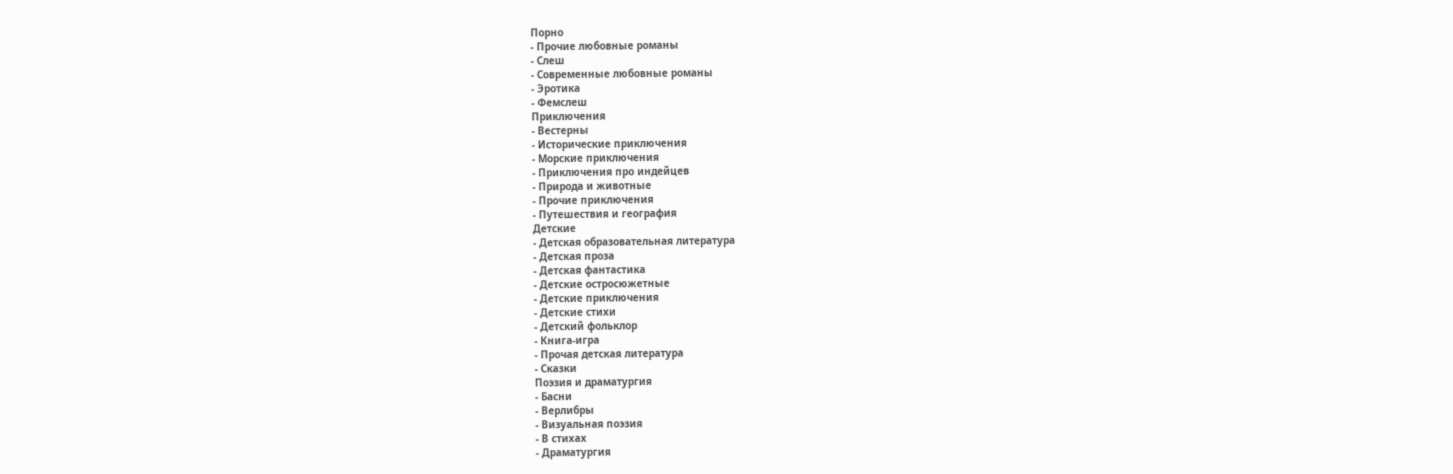Порно
- Прочие любовные романы
- Слеш
- Современные любовные романы
- Эротика
- Фемслеш
Приключения
- Вестерны
- Исторические приключения
- Морские приключения
- Приключения про индейцев
- Природа и животные
- Прочие приключения
- Путешествия и география
Детские
- Детская образовательная литература
- Детская проза
- Детская фантастика
- Детские остросюжетные
- Детские приключения
- Детские стихи
- Детский фольклор
- Книга-игра
- Прочая детская литература
- Сказки
Поэзия и драматургия
- Басни
- Верлибры
- Визуальная поэзия
- В стихах
- Драматургия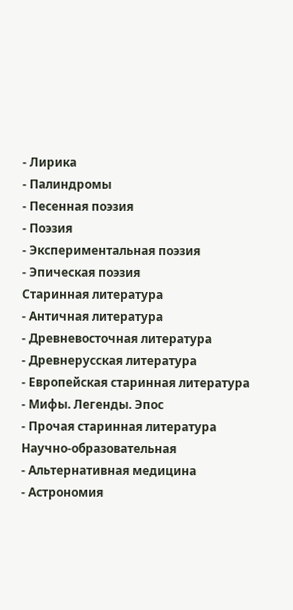- Лирика
- Палиндромы
- Песенная поэзия
- Поэзия
- Экспериментальная поэзия
- Эпическая поэзия
Старинная литература
- Античная литература
- Древневосточная литература
- Древнерусская литература
- Европейская старинная литература
- Мифы. Легенды. Эпос
- Прочая старинная литература
Научно-образовательная
- Альтернативная медицина
- Астрономия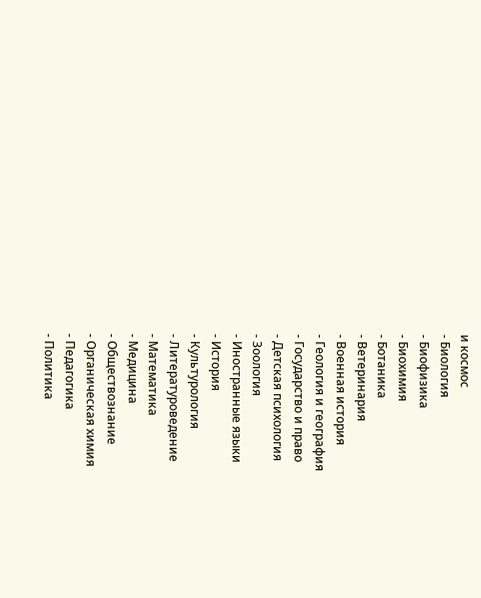и космос
- Биология
- Биофизика
- Биохимия
- Ботаника
- Ветеринария
- Военная история
- Геология и география
- Государство и право
- Детская психология
- Зоология
- Иностранные языки
- История
- Культурология
- Литературоведение
- Математика
- Медицина
- Обществознание
- Органическая химия
- Педагогика
- Политика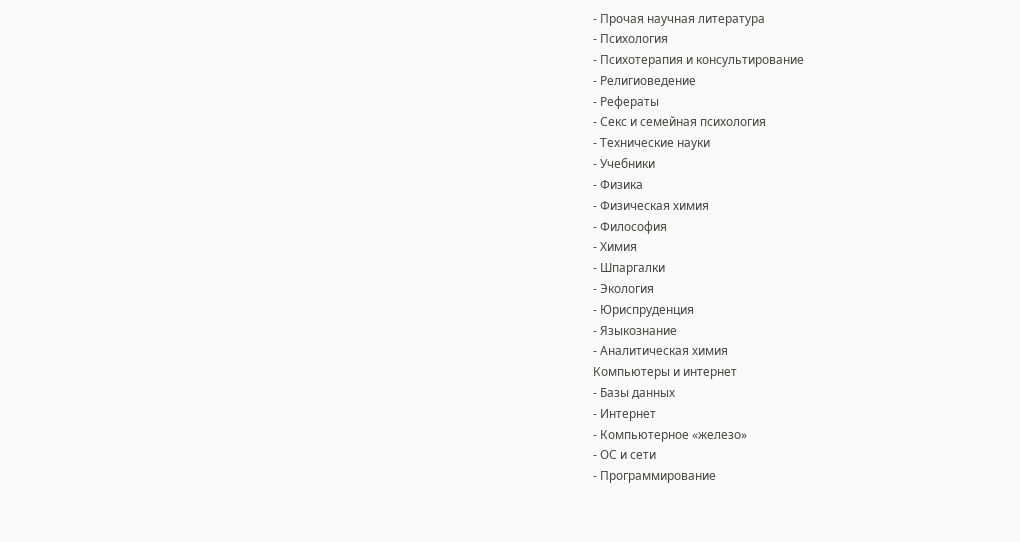- Прочая научная литература
- Психология
- Психотерапия и консультирование
- Религиоведение
- Рефераты
- Секс и семейная психология
- Технические науки
- Учебники
- Физика
- Физическая химия
- Философия
- Химия
- Шпаргалки
- Экология
- Юриспруденция
- Языкознание
- Аналитическая химия
Компьютеры и интернет
- Базы данных
- Интернет
- Компьютерное «железо»
- ОС и сети
- Программирование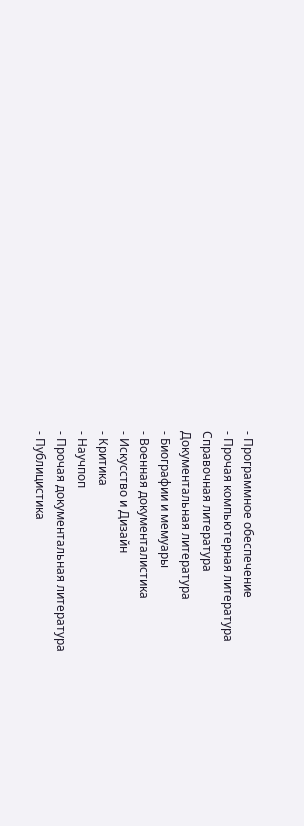- Программное обеспечение
- Прочая компьютерная литература
Справочная литература
Документальная литература
- Биографии и мемуары
- Военная документалистика
- Искусство и Дизайн
- Критика
- Научпоп
- Прочая документальная литература
- Публицистика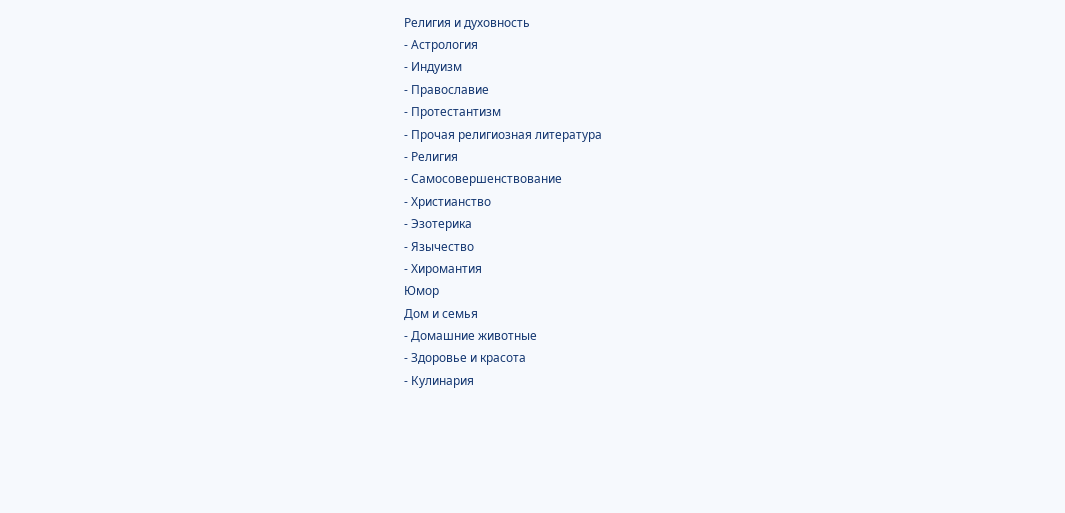Религия и духовность
- Астрология
- Индуизм
- Православие
- Протестантизм
- Прочая религиозная литература
- Религия
- Самосовершенствование
- Христианство
- Эзотерика
- Язычество
- Хиромантия
Юмор
Дом и семья
- Домашние животные
- Здоровье и красота
- Кулинария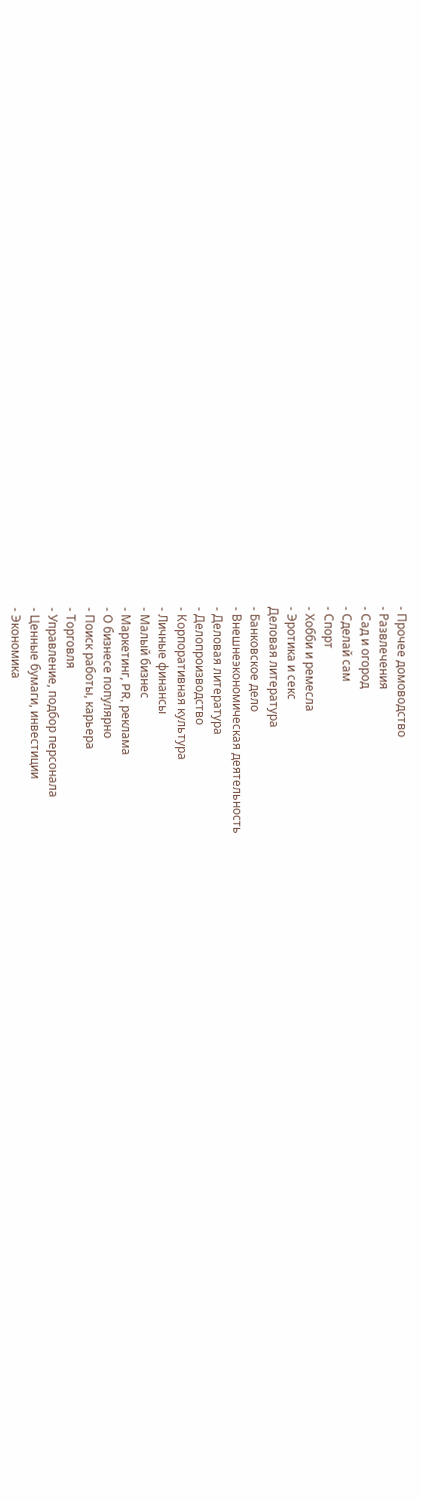- Прочее домоводство
- Развлечения
- Сад и огород
- Сделай сам
- Спорт
- Хобби и ремесла
- Эротика и секс
Деловая литература
- Банковское дело
- Внешнеэкономическая деятельность
- Деловая литература
- Делопроизводство
- Корпоративная культура
- Личные финансы
- Малый бизнес
- Маркетинг, PR, реклама
- О бизнесе популярно
- Поиск работы, карьера
- Торговля
- Управление, подбор персонала
- Ценные бумаги, инвестиции
- Экономика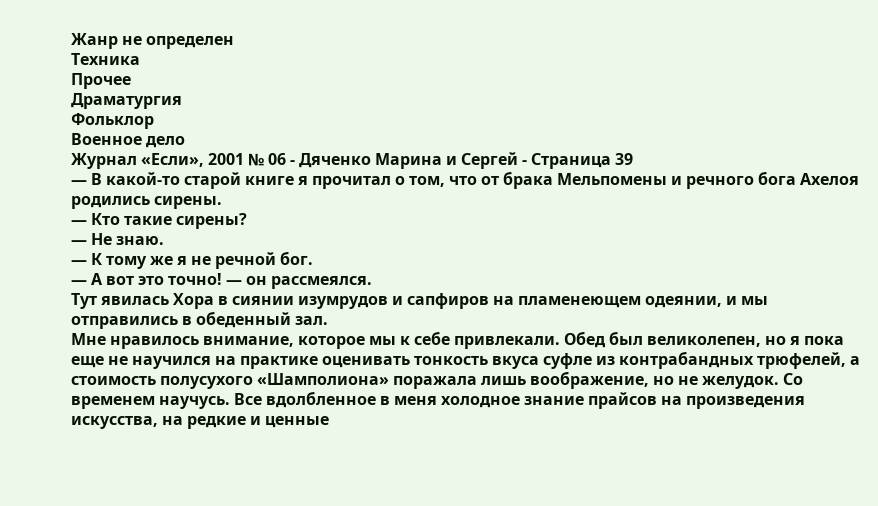Жанр не определен
Техника
Прочее
Драматургия
Фольклор
Военное дело
Журнал «Если», 2001 № 06 - Дяченко Марина и Сергей - Страница 39
— В какой-то старой книге я прочитал о том, что от брака Мельпомены и речного бога Ахелоя родились сирены.
— Кто такие сирены?
— Не знаю.
— К тому же я не речной бог.
— А вот это точно! — он рассмеялся.
Тут явилась Хора в сиянии изумрудов и сапфиров на пламенеющем одеянии, и мы отправились в обеденный зал.
Мне нравилось внимание, которое мы к себе привлекали. Обед был великолепен, но я пока еще не научился на практике оценивать тонкость вкуса суфле из контрабандных трюфелей, а стоимость полусухого «Шамполиона» поражала лишь воображение, но не желудок. Со временем научусь. Все вдолбленное в меня холодное знание прайсов на произведения искусства, на редкие и ценные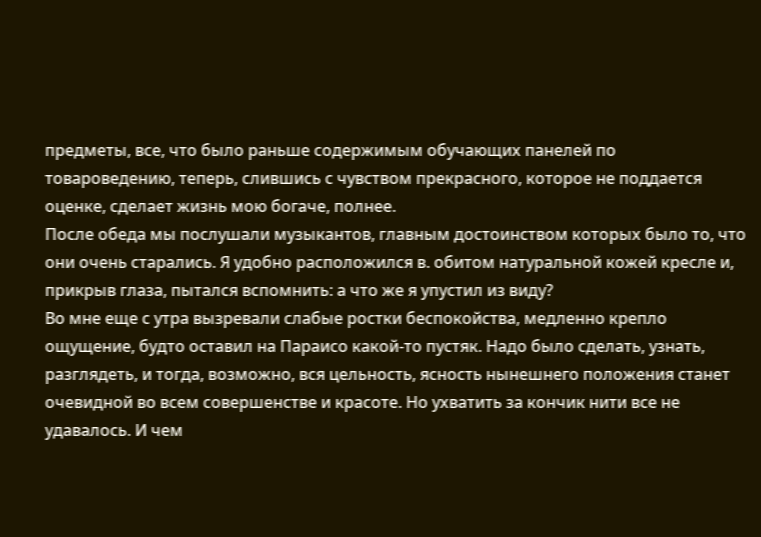предметы, все, что было раньше содержимым обучающих панелей по товароведению, теперь, слившись с чувством прекрасного, которое не поддается оценке, сделает жизнь мою богаче, полнее.
После обеда мы послушали музыкантов, главным достоинством которых было то, что они очень старались. Я удобно расположился в. обитом натуральной кожей кресле и, прикрыв глаза, пытался вспомнить: а что же я упустил из виду?
Во мне еще с утра вызревали слабые ростки беспокойства, медленно крепло ощущение, будто оставил на Параисо какой-то пустяк. Надо было сделать, узнать, разглядеть, и тогда, возможно, вся цельность, ясность нынешнего положения станет очевидной во всем совершенстве и красоте. Но ухватить за кончик нити все не удавалось. И чем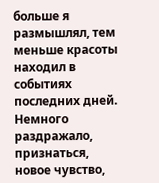больше я размышлял, тем меньше красоты находил в событиях последних дней. Немного раздражало, признаться, новое чувство,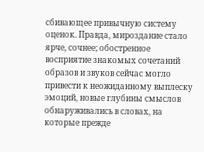сбивающее привычную систему оценок. Правда, мироздание стало ярче, сочнее; обостренное восприятие знакомых сочетаний образов и звуков сейчас могло привести к неожиданному выплеску эмоций, новые глубины смыслов обнаруживались в словах, на которые прежде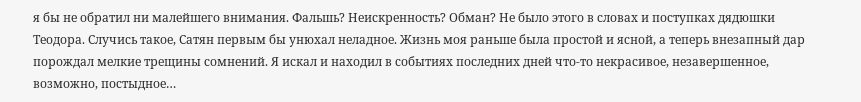я бы не обратил ни малейшего внимания. Фальшь? Неискренность? Обман? Не было этого в словах и поступках дядюшки Теодора. Случись такое, Сатян первым бы унюхал неладное. Жизнь моя раньше была простой и ясной, а теперь внезапный дар порождал мелкие трещины сомнений. Я искал и находил в событиях последних дней что-то некрасивое, незавершенное, возможно, постыдное…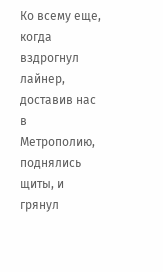Ко всему еще, когда вздрогнул лайнер, доставив нас в Метрополию, поднялись щиты, и грянул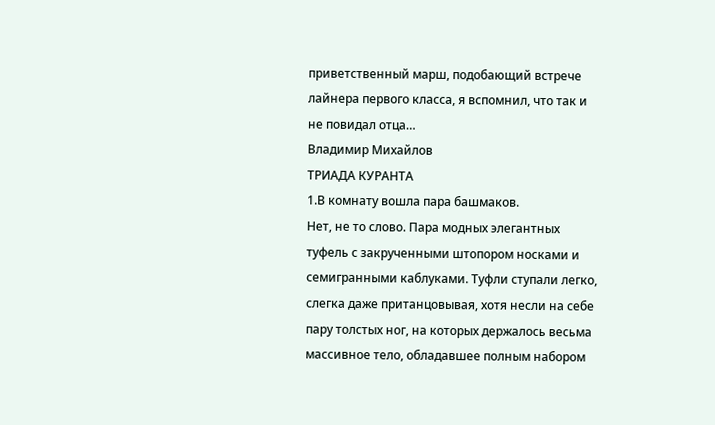приветственный марш, подобающий встрече лайнера первого класса, я вспомнил, что так и не повидал отца…
Владимир Михайлов
ТРИАДА КУРАНТА
1.В комнату вошла пара башмаков.
Нет, не то слово. Пара модных элегантных туфель с закрученными штопором носками и семигранными каблуками. Туфли ступали легко, слегка даже пританцовывая, хотя несли на себе пару толстых ног, на которых держалось весьма массивное тело, обладавшее полным набором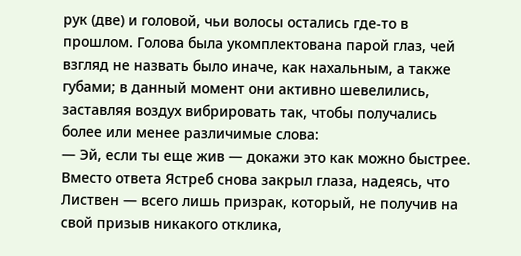рук (две) и головой, чьи волосы остались где-то в прошлом. Голова была укомплектована парой глаз, чей взгляд не назвать было иначе, как нахальным, а также губами; в данный момент они активно шевелились, заставляя воздух вибрировать так, чтобы получались более или менее различимые слова:
— Эй, если ты еще жив — докажи это как можно быстрее.
Вместо ответа Ястреб снова закрыл глаза, надеясь, что Листвен — всего лишь призрак, который, не получив на свой призыв никакого отклика,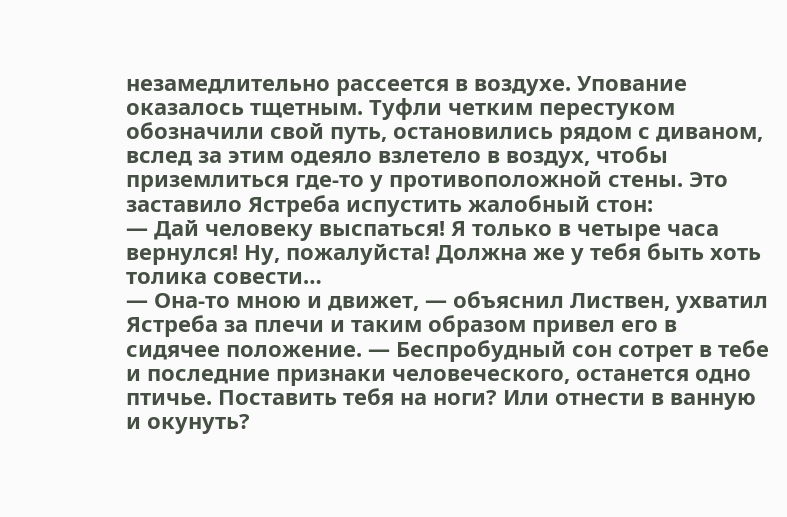незамедлительно рассеется в воздухе. Упование оказалось тщетным. Туфли четким перестуком обозначили свой путь, остановились рядом с диваном, вслед за этим одеяло взлетело в воздух, чтобы приземлиться где-то у противоположной стены. Это заставило Ястреба испустить жалобный стон:
— Дай человеку выспаться! Я только в четыре часа вернулся! Ну, пожалуйста! Должна же у тебя быть хоть толика совести…
— Она-то мною и движет, — объяснил Листвен, ухватил Ястреба за плечи и таким образом привел его в сидячее положение. — Беспробудный сон сотрет в тебе и последние признаки человеческого, останется одно птичье. Поставить тебя на ноги? Или отнести в ванную и окунуть?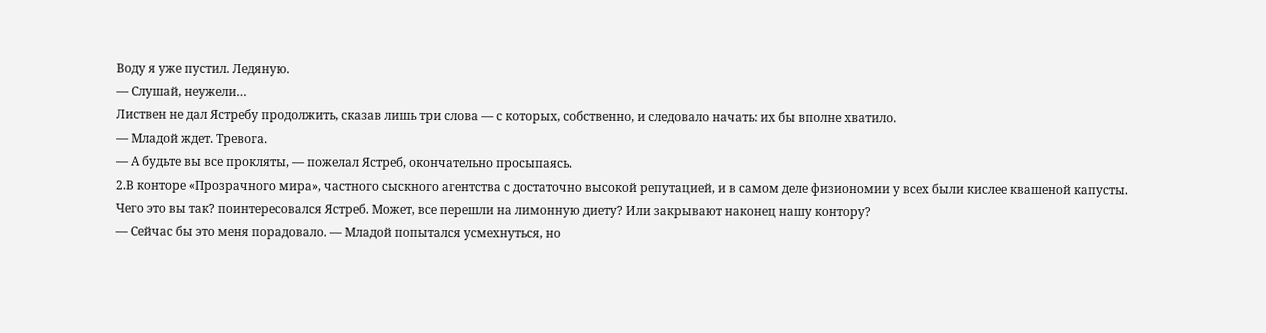Воду я уже пустил. Ледяную.
— Слушай, неужели…
Листвен не дал Ястребу продолжить, сказав лишь три слова — с которых, собственно, и следовало начать: их бы вполне хватило.
— Младой ждет. Тревога.
— А будьте вы все прокляты, — пожелал Ястреб, окончательно просыпаясь.
2.В конторе «Прозрачного мира», частного сыскного агентства с достаточно высокой репутацией, и в самом деле физиономии у всех были кислее квашеной капусты.
Чего это вы так? поинтересовался Ястреб. Может, все перешли на лимонную диету? Или закрывают наконец нашу контору?
— Сейчас бы это меня порадовало. — Младой попытался усмехнуться, но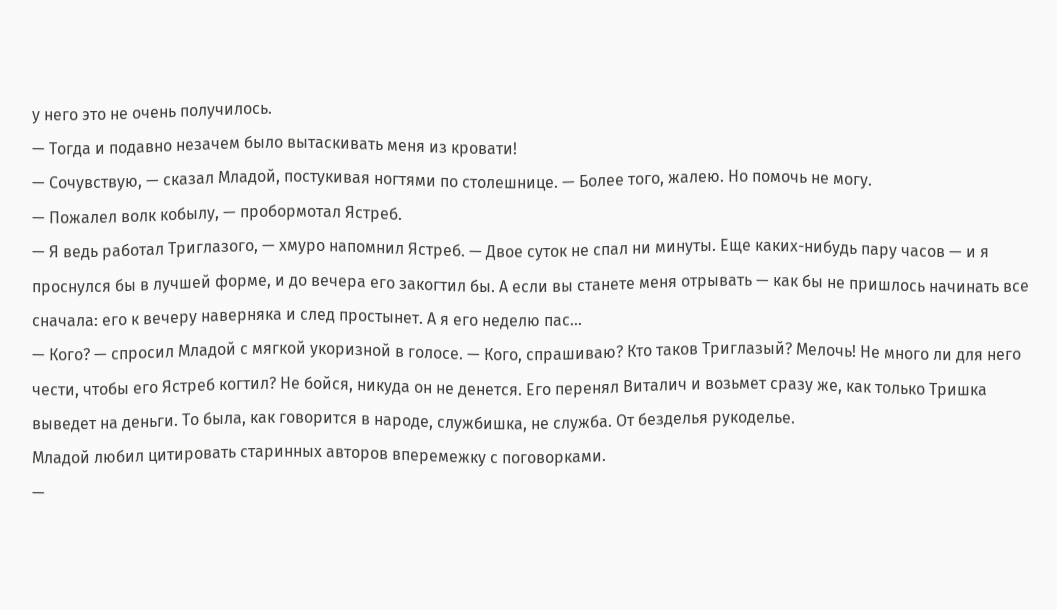у него это не очень получилось.
— Тогда и подавно незачем было вытаскивать меня из кровати!
— Сочувствую, — сказал Младой, постукивая ногтями по столешнице. — Более того, жалею. Но помочь не могу.
— Пожалел волк кобылу, — пробормотал Ястреб.
— Я ведь работал Триглазого, — хмуро напомнил Ястреб. — Двое суток не спал ни минуты. Еще каких-нибудь пару часов — и я проснулся бы в лучшей форме, и до вечера его закогтил бы. А если вы станете меня отрывать — как бы не пришлось начинать все сначала: его к вечеру наверняка и след простынет. А я его неделю пас…
— Кого? — спросил Младой с мягкой укоризной в голосе. — Кого, спрашиваю? Кто таков Триглазый? Мелочь! Не много ли для него чести, чтобы его Ястреб когтил? Не бойся, никуда он не денется. Его перенял Виталич и возьмет сразу же, как только Тришка выведет на деньги. То была, как говорится в народе, службишка, не служба. От безделья рукоделье.
Младой любил цитировать старинных авторов вперемежку с поговорками.
—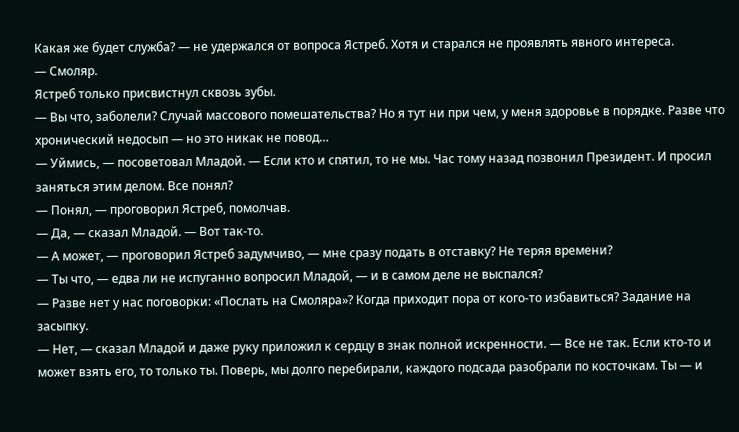Какая же будет служба? — не удержался от вопроса Ястреб. Хотя и старался не проявлять явного интереса.
— Смоляр.
Ястреб только присвистнул сквозь зубы.
— Вы что, заболели? Случай массового помешательства? Но я тут ни при чем, у меня здоровье в порядке. Разве что хронический недосып — но это никак не повод…
— Уймись, — посоветовал Младой. — Если кто и спятил, то не мы. Час тому назад позвонил Президент. И просил заняться этим делом. Все понял?
— Понял, — проговорил Ястреб, помолчав.
— Да, — сказал Младой. — Вот так-то.
— А может, — проговорил Ястреб задумчиво, — мне сразу подать в отставку? Не теряя времени?
— Ты что, — едва ли не испуганно вопросил Младой, — и в самом деле не выспался?
— Разве нет у нас поговорки: «Послать на Смоляра»? Когда приходит пора от кого-то избавиться? Задание на засыпку.
— Нет, — сказал Младой и даже руку приложил к сердцу в знак полной искренности. — Все не так. Если кто-то и может взять его, то только ты. Поверь, мы долго перебирали, каждого подсада разобрали по косточкам. Ты — и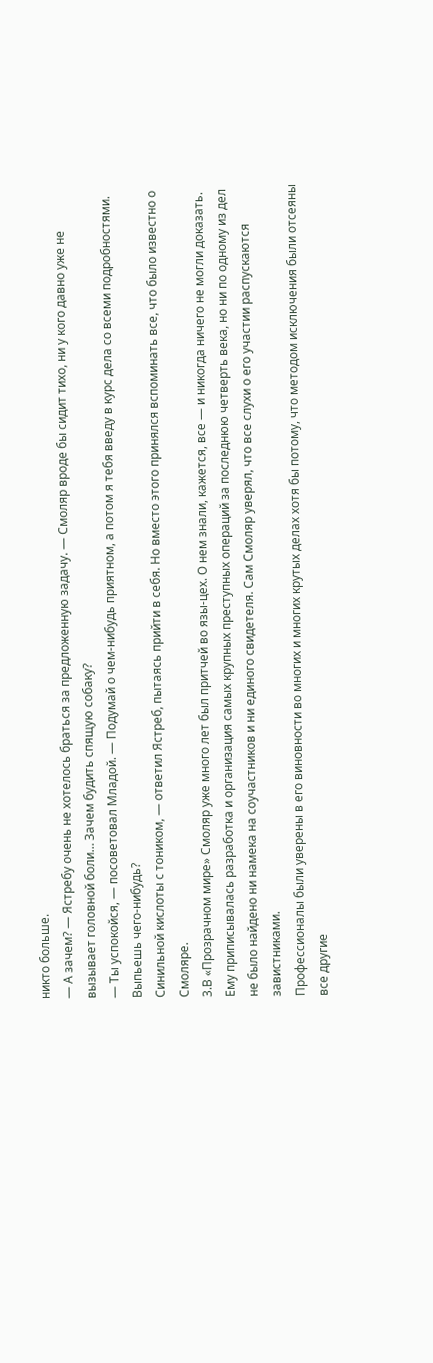никто больше.
— А зачем? — Ястребу очень не хотелось браться за предложенную задачу. — Смоляр вроде бы сидит тихо, ни у кого давно уже не вызывает головной боли… Зачем будить спящую собаку?
— Ты успокойся, — посоветовал Младой. — Подумай о чем-нибудь приятном, а потом я тебя введу в курс дела со всеми подробностями. Выпьешь чего-нибудь?
Синильной кислоты с тоником, — ответил Ястреб, пытаясь прийти в себя. Но вместо этого принялся вспоминать все, что было известно о Смоляре.
3.В «Прозрачном мире» Смоляр уже много лет был притчей во язы-цех. О нем знали, кажется, все — и никогда ничего не могли доказать. Ему приписывалась разработка и организация самых крупных преступных операций за последнюю четверть века, но ни по одному из дел не было найдено ни намека на соучастников и ни единого свидетеля. Сам Смоляр уверял, что все слухи о его участии распускаются завистниками.
Профессионалы были уверены в его виновности во многих и многих крутых делах хотя бы потому, что методом исключения были отсеяны все другие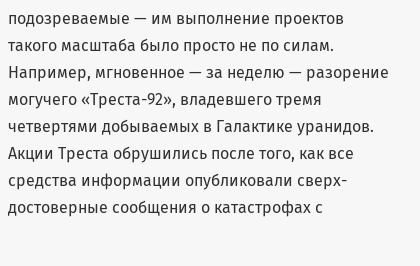подозреваемые — им выполнение проектов такого масштаба было просто не по силам. Например, мгновенное — за неделю — разорение могучего «Треста-92», владевшего тремя четвертями добываемых в Галактике уранидов. Акции Треста обрушились после того, как все средства информации опубликовали сверх-достоверные сообщения о катастрофах с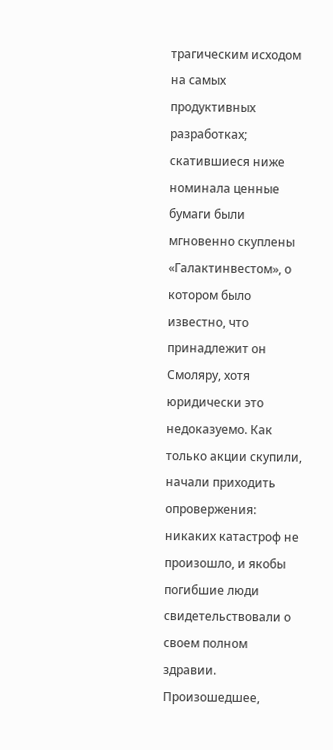трагическим исходом на самых продуктивных разработках; скатившиеся ниже номинала ценные бумаги были мгновенно скуплены «Галактинвестом», о котором было известно, что принадлежит он Смоляру, хотя юридически это недоказуемо. Как только акции скупили, начали приходить опровержения: никаких катастроф не произошло, и якобы погибшие люди свидетельствовали о своем полном здравии. Произошедшее,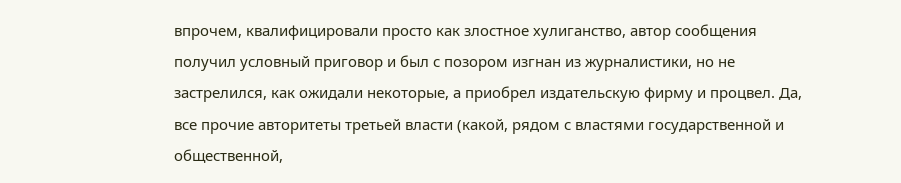впрочем, квалифицировали просто как злостное хулиганство, автор сообщения получил условный приговор и был с позором изгнан из журналистики, но не застрелился, как ожидали некоторые, а приобрел издательскую фирму и процвел. Да, все прочие авторитеты третьей власти (какой, рядом с властями государственной и общественной,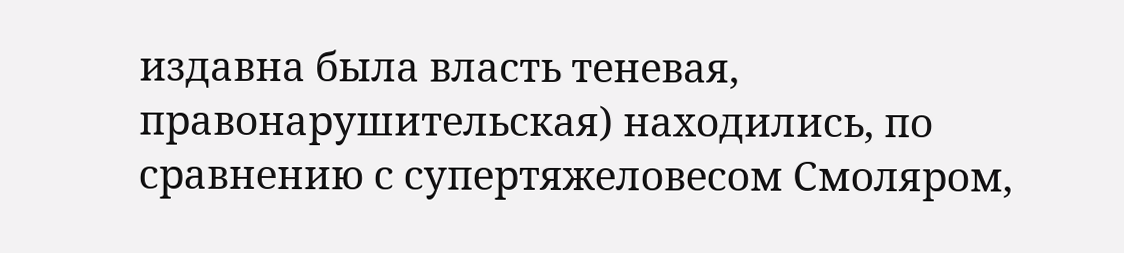издавна была власть теневая, правонарушительская) находились, по сравнению с супертяжеловесом Смоляром,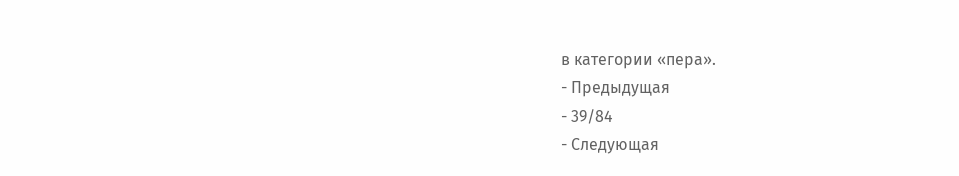в категории «пера».
- Предыдущая
- 39/84
- Следующая